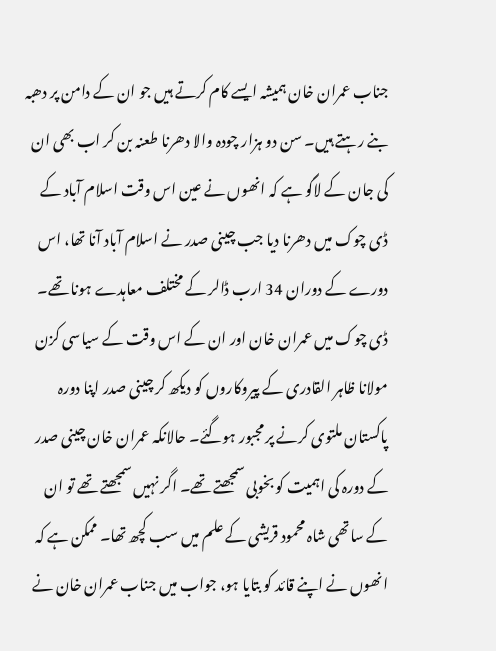جناب عمران خان ہمیشہ ایسے کام کرتے ہیں جو ان کے دامن پر دھبہ بنے رہتے ہیں۔ سن دو ہزار چودہ والا دھرنا طعنہ بن کر اب بھی ان کی جان کے لاگو ہے کہ انھوں نے عین اس وقت اسلام آباد کے ڈی چوک میں دھرنا دیا جب چینی صدر نے اسلام آباد آنا تھا، اس دورے کے دوران 34 ارب ڈالر کے مختلف معاہدے ہونا تھے۔ ڈی چوک میں عمران خان اور ان کے اس وقت کے سیاسی کزن مولانا ظاہر القادری کے پیروکاروں کو دیکھ کر چینی صدر اپنا دورہ پاکستان ملتوی کرنے پر مجبور ہوگئے۔ حالانکہ عمران خان چینی صدر کے دورہ کی اہمیت کو بخوبی سمجھتے تھے۔ اگر نہیں سمجھتے تھے تو ان کے ساتھی شاہ محمود قریشی کے علم میں سب کچھ تھا۔ ممکن ہے کہ انھوں نے اپنے قائد کو بتایا ہو، جواب میں جناب عمران خان نے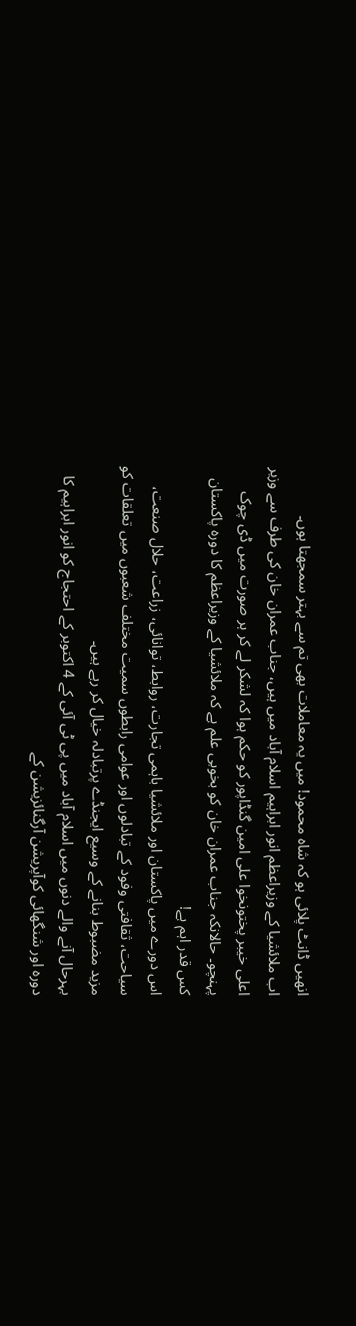انھیں ڈانٹ پلائی ہو کہ شاہ محمود! میں یہ معاملات بھی تم سے بہتر سمجھتا ہوں۔
اب ملائشیا کے وزیراعظم انور ابراہیم اسلام آباد میں ہیں، جناب عمران خان کی طرف سے وزیر اعلی خیبر پختونخوا علی امین گنڈاپور کو حکم ہوا کہ لشکر لے کر ہر صورت میں ڈی چوک پہنچو۔ حالانکہ جناب عمران خان کو بخوبی علم ہے کہ ملائشیا کے وزیراعظم کا دورہ پاکستان کس قدر اہم ہے!
اس دورے میں پاکستان اور ملائشیا باہمی تجارت، روابط، توانائی، زراعت، حلال صنعت، سیاحت، ثقافتی وفود کے تبادلوں اور عوامی رابطوں سمیت مختلف شعبوں میں تعلقات کو مزید مضبوط بنانے کے وسیع ایجنڈے پرتبادلہ خیال کر رہے ہیں۔
بہرحال آنے والے دنوں میں اسلام آباد میں پی ٹی آئی کے 4 اکتوبر کے احتجاج کو انور ابراہیم کا دورہ اور شنگھائی کوآپریشن آرگنائزیشن کے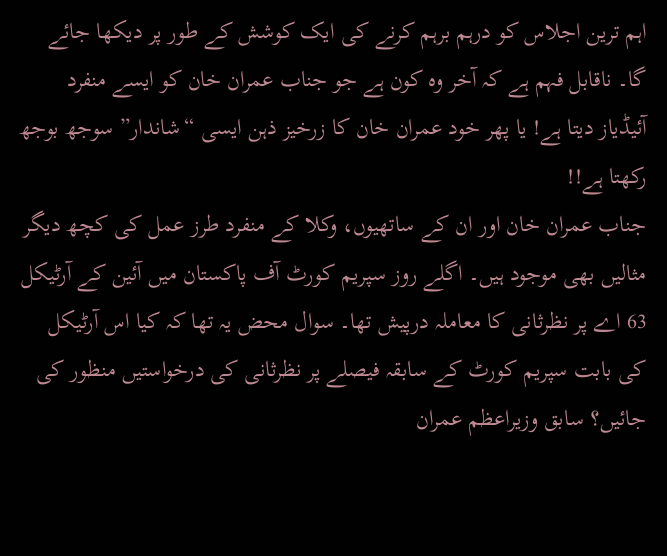اہم ترین اجلاس کو درہم برہم کرنے کی ایک کوشش کے طور پر دیکھا جائے گا۔ ناقابل فہم ہے کہ آخر وہ کون ہے جو جناب عمران خان کو ایسے منفرد آئیڈیاز دیتا ہے! یا پھر خود عمران خان کا زرخیز ذہن ایسی “شاندار” سوجھ بوجھ رکھتا ہے!!
جناب عمران خان اور ان کے ساتھیوں، وکلا کے منفرد طرز عمل کی کچھ دیگر مثالیں بھی موجود ہیں۔ اگلے روز سپریم کورٹ آف پاکستان میں آئین کے آرٹیکل 63 اے پر نظرثانی کا معاملہ درپیش تھا۔ سوال محض یہ تھا کہ کیا اس آرٹیکل کی بابت سپریم کورٹ کے سابقہ فیصلے پر نظرثانی کی درخواستیں منظور کی جائیں؟ سابق وزیراعظم عمران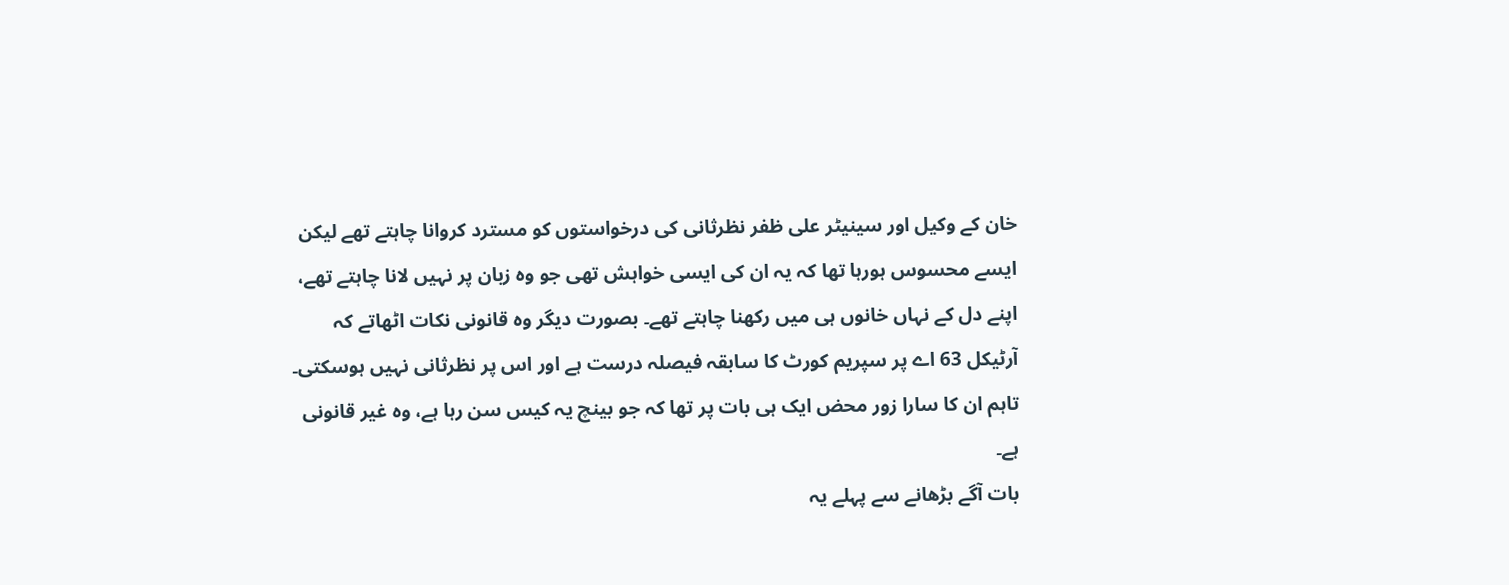خان کے وکیل اور سینیٹر علی ظفر نظرثانی کی درخواستوں کو مسترد کروانا چاہتے تھے لیکن ایسے محسوس ہورہا تھا کہ یہ ان کی ایسی خواہش تھی جو وہ زبان پر نہیں لانا چاہتے تھے، اپنے دل کے نہاں خانوں ہی میں رکھنا چاہتے تھے۔ بصورت دیگر وہ قانونی نکات اٹھاتے کہ آرٹیکل 63 اے پر سپریم کورٹ کا سابقہ فیصلہ درست ہے اور اس پر نظرثانی نہیں ہوسکتی۔ تاہم ان کا سارا زور محض ایک ہی بات پر تھا کہ جو بینچ یہ کیس سن رہا ہے، وہ غیر قانونی ہے۔
بات آگے بڑھانے سے پہلے یہ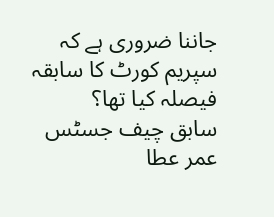جاننا ضروری ہے کہ سپریم کورٹ کا سابقہ فیصلہ کیا تھا؟
سابق چیف جسٹس عمر عطا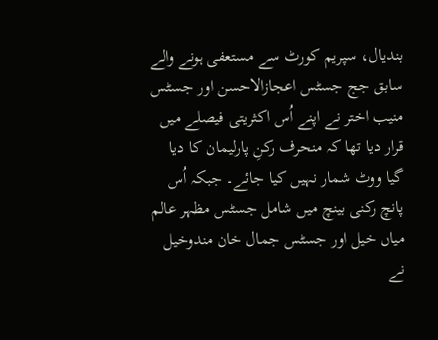بندیال، سپریم کورٹ سے مستعفی ہونے والے سابق جج جسٹس اعجازالاحسن اور جسٹس منیب اختر نے اپنے اُس اکثریتی فیصلے میں قرار دیا تھا کہ منحرف رکنِ پارلیمان کا دیا گیا ووٹ شمار نہیں کیا جائے۔ جبکہ اُس پانچ رکنی بینچ میں شامل جسٹس مظہر عالم میاں خیل اور جسٹس جمال خان مندوخیل نے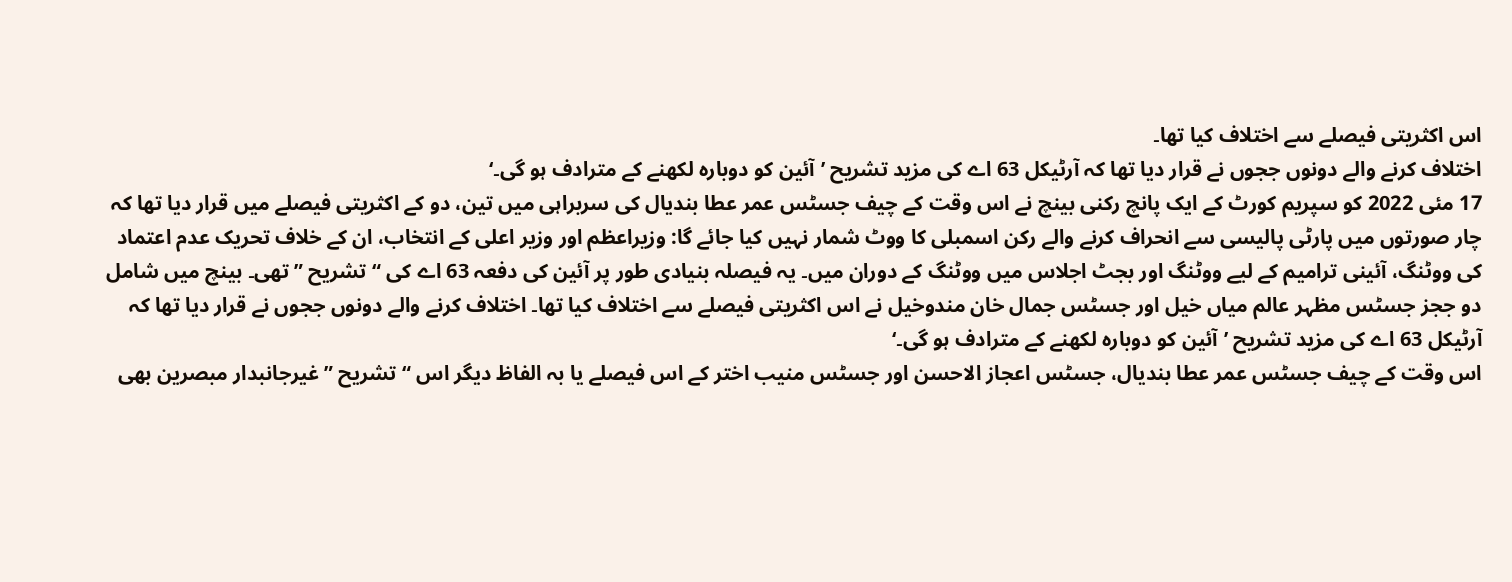اس اکثریتی فیصلے سے اختلاف کیا تھا۔
اختلاف کرنے والے دونوں ججوں نے قرار دیا تھا کہ آرٹیکل 63 اے کی مزید تشریح ’آئین کو دوبارہ لکھنے کے مترادف ہو گی۔‘
17 مئی 2022 کو سپریم کورٹ کے ایک پانچ رکنی بینچ نے اس وقت کے چیف جسٹس عمر عطا بندیال کی سربراہی میں تین، دو کے اکثریتی فیصلے میں قرار دیا تھا کہ چار صورتوں میں پارٹی پالیسی سے انحراف کرنے والے رکن اسمبلی کا ووٹ شمار نہیں کیا جائے گا: وزیراعظم اور وزیر اعلی کے انتخاب، ان کے خلاف تحریک عدم اعتماد کی ووٹنگ، آئینی ترامیم کے لیے ووٹنگ اور بجٹ اجلاس میں ووٹنگ کے دوران میں۔ یہ فیصلہ بنیادی طور پر آئین کی دفعہ 63 اے کی “تشریح ” تھی۔ بینچ میں شامل دو ججز جسٹس مظہر عالم میاں خیل اور جسٹس جمال خان مندوخیل نے اس اکثریتی فیصلے سے اختلاف کیا تھا۔ اختلاف کرنے والے دونوں ججوں نے قرار دیا تھا کہ آرٹیکل 63 اے کی مزید تشریح ’آئین کو دوبارہ لکھنے کے مترادف ہو گی۔‘
اس وقت کے چیف جسٹس عمر عطا بندیال، جسٹس اعجاز الاحسن اور جسٹس منیب اختر کے اس فیصلے یا بہ الفاظ دیگر اس “تشریح ” غیرجانبدار مبصرین بھی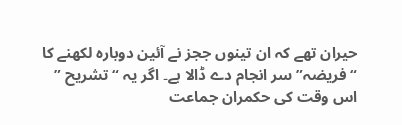حیران تھے کہ ان تینوں ججز نے آئین دوبارہ لکھنے کا “فریضہ” سر انجام دے ڈالا ہے۔ اگر یہ “تشریح ” اس وقت کی حکمران جماعت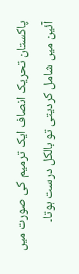پاکستان تحریک انصاف ایک ترمیم کی صورت میں آئین میں شامل کردیتی تو بالکل درست ہوتا۔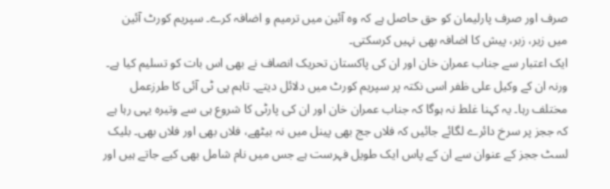صرف اور صرف پارلیمان کو حق حاصل ہے کہ وہ آئین میں ترمیم و اضافہ کرے۔ سپریم کورٹ آئین میں زیر، زبر، پیش کا اضافہ بھی نہیں کرسکتی۔
ایک اعتبار سے جناب عمران خان اور ان کی پاکستان تحریک انصاف نے بھی اس بات کو تسلیم کیا ہے۔ ورنہ ان کے وکیل علی ظفر اسی نکتہ پر سپریم کورٹ میں دلائل دیتے۔ تاہم پی ٹی آئی کا طرزعمل مختلف رہا۔ یہ کہنا غلط نہ ہوگا کہ جناب عمران خان اور ان کی پارٹی کا شروع ہی سے وتیرہ یہی رہا ہے کہ ججز پر سرخ دائرے لگائے جائیں کہ فلاں جج بھی پینل میں نہ بیٹھے، فلاں بھی اور فلاں بھی۔ بلیک لسٹ ججز کے عنوان سے ان کے پاس ایک طویل فہرست ہے جس میں نام شامل بھی کیے جاتے ہیں اور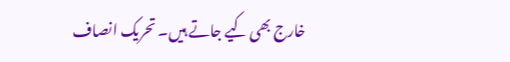خارج بھی کیے جاتے ہیں۔ تحریک انصاف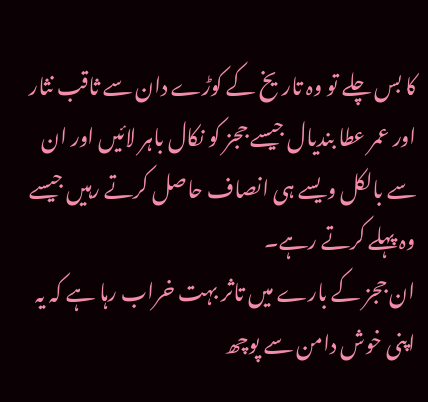کا بس چلے تو وہ تاریخ کے کوڑے دان سے ثاقب نثار اور عمر عطا بندیال جیسے ججز کو نکال باہر لائیں اور ان سے بالکل ویسے ہی انصاف حاصل کرتے رہیں جیسے وہ پہلے کرتے رہے۔
ان ججز کے بارے میں تاثر بہت خراب رہا ہے کہ یہ اپنی خوش دامن سے پوچھ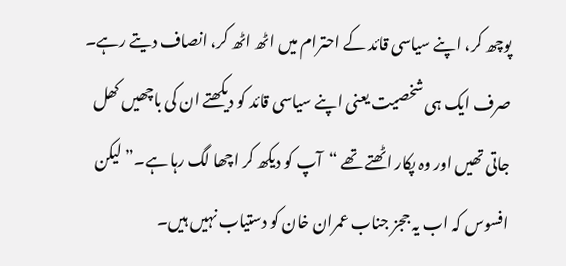پوچھ کر، اپنے سیاسی قائد کے احترام میں اٹھ اٹھ کر، انصاف دیتے رہے۔ صرف ایک ہی شخصیت یعنی اپنے سیاسی قائد کو دیکھتے ان کی باچھیں کھل جاتی تھیں اور وہ پکار اٹھتے تھے “آپ کو دیکھ کر اچھا لگ رہا ہے۔” لیکن افسوس کہ اب یہ ججز جناب عمران خان کو دستیاب نہیں ہیں۔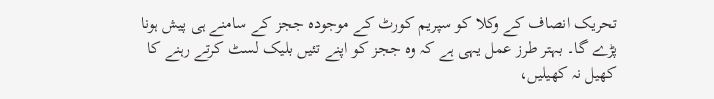تحریک انصاف کے وکلا کو سپریم کورٹ کے موجودہ ججز کے سامنے ہی پیش ہونا پڑے گا۔ بہتر طرز عمل یہی ہے کہ وہ ججز کو اپنے تئیں بلیک لسٹ کرتے رہنے کا کھیل نہ کھیلیں،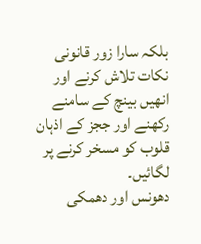بلکہ سارا زور قانونی نکات تلاش کرنے اور انھیں بینچ کے سامنے رکھنے اور ججز کے اذہان قلوب کو مسخر کرنے پر لگائیں۔
دھونس اور دھمکی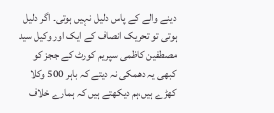دینے والے کے پاس دلیل نہیں ہوتی۔ اگر دلیل ہوتی تو تحریک انصاف کے ایک اور وکیل سید مصطفین کاظمی سپریم کورٹ کے ججز کو کبھی یہ دھمکی نہ دیتے کہ باہر 500 وکلا کھڑے ہیں،ہم دیکھتے ہیں کہ ہمارے خلاف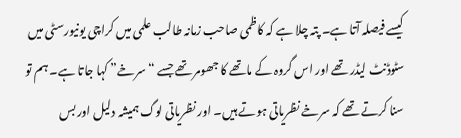کیسے فیصلہ آتا ہے۔ پتہ چلا ہے کہ کاظمی صاحب زمانہ طالب علمی میں کراچی یونیورسٹی میں سٹوڈنٹ لیڈر تھے اور اس گروہ کے ماتھے کا جھومر تھے جسے “سرخے” کہا جاتا ہے۔ ہم تو سنا کرتے تھے کہ سرخے نظریاتی ہوتے ہیں۔ اور نظریاتی لوگ ہمیشہ دلیل اور بس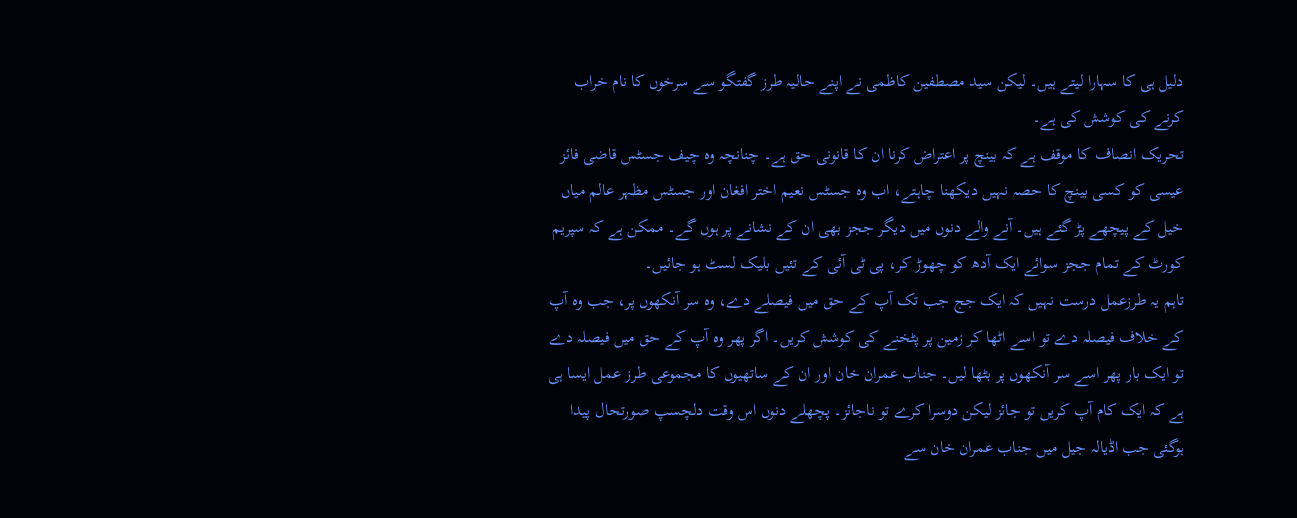دلیل ہی کا سہارا لیتے ہیں۔ لیکن سید مصطفین کاظمی نے اپنے حالیہ طرز گفتگو سے سرخوں کا نام خراب کرنے کی کوشش کی ہے۔
تحریک انصاف کا موقف ہے کہ بینچ پر اعتراض کرنا ان کا قانونی حق ہے۔ چنانچہ وہ چیف جسٹس قاضی فائز عیسی کو کسی بینچ کا حصہ نہیں دیکھنا چاہتے، اب وہ جسٹس نعیم اختر افغان اور جسٹس مظہر عالم میاں خیل کے پیچھے پڑ گئے ہیں۔ آنے والے دنوں میں دیگر ججز بھی ان کے نشانے پر ہوں گے۔ ممکن ہے کہ سپریم کورٹ کے تمام ججز سوائے ایک آدھ کو چھوڑ کر، پی ٹی آئی کے تئیں بلیک لسٹ ہو جائیں۔
تاہم یہ طرزعمل درست نہیں کہ ایک جج جب تک آپ کے حق میں فیصلے دے، وہ سر آنکھوں پر، جب وہ آپ کے خلاف فیصلہ دے تو اسے اٹھا کر زمین پر پٹخنے کی کوشش کریں۔ اگر پھر وہ آپ کے حق میں فیصلہ دے تو ایک بار پھر اسے سر آنکھوں پر بٹھا لیں۔ جناب عمران خان اور ان کے ساتھیوں کا مجموعی طرز عمل ایسا ہی ہے کہ ایک کام آپ کریں تو جائز لیکن دوسرا کرے تو ناجائز۔ پچھلے دنوں اس وقت دلچسپ صورتحال پیدا ہوگئی جب اڈیالہ جیل میں جناب عمران خان سے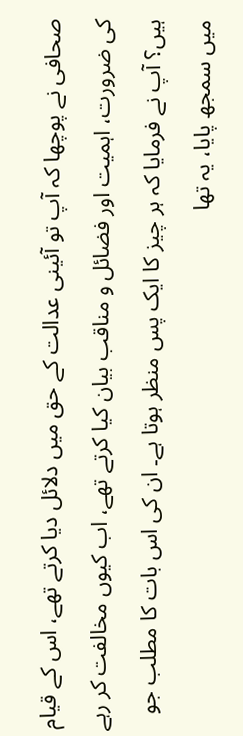صحافی نے پوچھا کہ آپ تو آئینی عدالت کے حق میں دلائل دیا کرتے تھے، اس کے قیام کی ضرورت، اہمیت اور فضائل و مناقب بیان کیا کرتے تھے، اب کیوں مخالفت کر رہے ہیں؟ آپ نے فرمایا کہ ہر چیز کا ایک پس منظر ہوتا ہے۔ ان کی اس بات کا مطلب جو میں سمجھ پایا، یہ تھا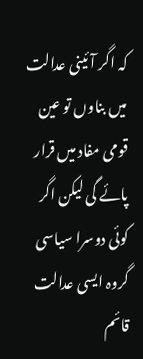کہ اگر آئینی عدالت میں بناوں تو عین قومی مفاد میں قرار پائے گی لیکن اگر کوئی دوسرا سیاسی گروہ ایسی عدالت قائم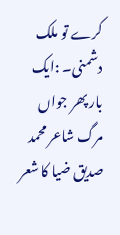کرے تو ملک دشمنی۔ :ایک بار پھر جواں مرگ شاعر محمد صدیق ضیا کا شعر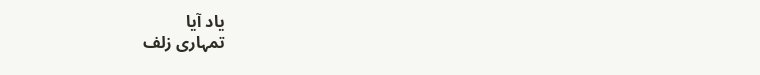یاد آیا
تمہاری زلف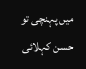میں پہنچی تو حسن کہلائی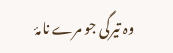وہ تیرگی جو مرے نامۂ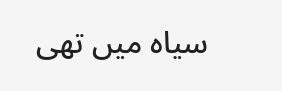سیاہ میں تھی